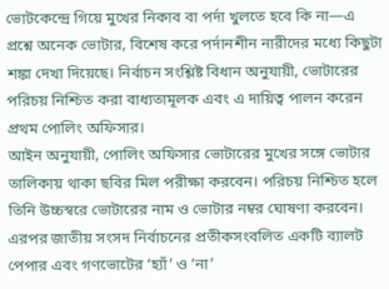ভোটকেন্দ্রে গিয়ে মুখের নিকাব বা পর্দা খুলতে হবে কি না—এ প্রশ্নে অনেক ভোটার, বিশেষ করে পর্দানশীন নারীদের মধ্যে কিছুটা শঙ্কা দেখা দিয়েছে। নির্বাচন সংশ্লিষ্ট বিধান অনুযায়ী, ভোটারের পরিচয় নিশ্চিত করা বাধ্যতামূলক এবং এ দায়িত্ব পালন করেন প্রথম পোলিং অফিসার।
আইন অনুযায়ী, পোলিং অফিসার ভোটারের মুখের সঙ্গে ভোটার তালিকায় থাকা ছবির মিল পরীক্ষা করবেন। পরিচয় নিশ্চিত হলে তিনি উচ্চস্বরে ভোটারের নাম ও ভোটার নম্বর ঘোষণা করবেন। এরপর জাতীয় সংসদ নির্বাচনের প্রতীকসংবলিত একটি ব্যালট পেপার এবং গণভোটের ‘হ্যাঁ’ ও ‘না’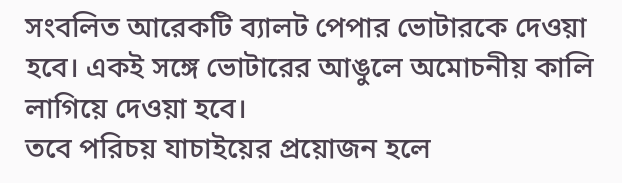সংবলিত আরেকটি ব্যালট পেপার ভোটারকে দেওয়া হবে। একই সঙ্গে ভোটারের আঙুলে অমোচনীয় কালি লাগিয়ে দেওয়া হবে।
তবে পরিচয় যাচাইয়ের প্রয়োজন হলে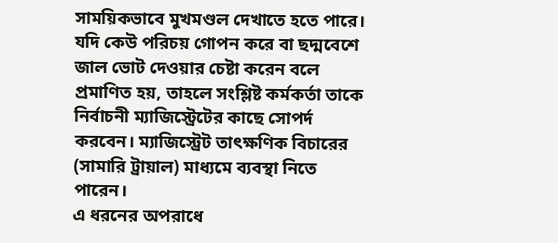সাময়িকভাবে মুখমণ্ডল দেখাতে হতে পারে। যদি কেউ পরিচয় গোপন করে বা ছদ্মবেশে জাল ভোট দেওয়ার চেষ্টা করেন বলে প্রমাণিত হয়, তাহলে সংশ্লিষ্ট কর্মকর্তা তাকে নির্বাচনী ম্যাজিস্ট্রেটের কাছে সোপর্দ করবেন। ম্যাজিস্ট্রেট তাৎক্ষণিক বিচারের (সামারি ট্রায়াল) মাধ্যমে ব্যবস্থা নিতে পারেন।
এ ধরনের অপরাধে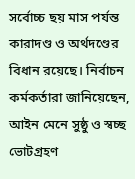সর্বোচ্চ ছয় মাস পর্যন্ত কারাদণ্ড ও অর্থদণ্ডের বিধান রয়েছে। নির্বাচন কর্মকর্তারা জানিয়েছেন, আইন মেনে সুষ্ঠু ও স্বচ্ছ ভোটগ্রহণ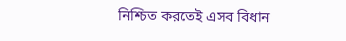নিশ্চিত করতেই এসব বিধান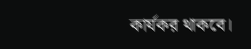কার্যকর থাকবে।